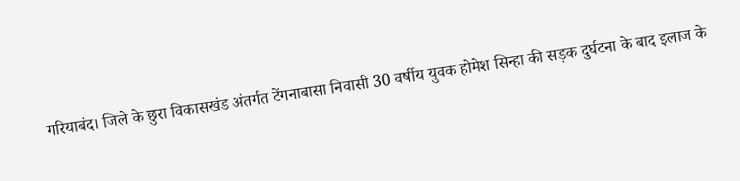गरियाबंद। जिले के छुरा विकासखंड अंतर्गत टेंगनाबासा निवासी 30 वर्षीय युवक होमेश सिन्हा की सड़क दुर्घटना के बाद इलाज के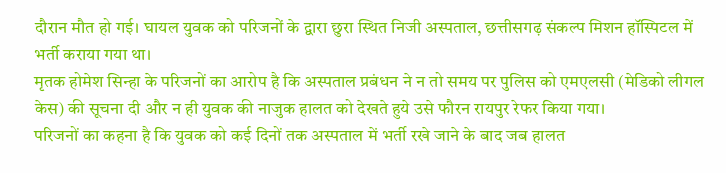दौरान मौत हो गई। घायल युवक को परिजनों के द्वारा छुरा स्थित निजी अस्पताल, छत्तीसगढ़ संकल्प मिशन हॉस्पिटल में भर्ती कराया गया था।
मृतक होमेश सिन्हा के परिजनों का आरोप है कि अस्पताल प्रबंधन ने न तो समय पर पुलिस को एमएलसी (मेडिको लीगल केस) की सूचना दी और न ही युवक की नाजुक हालत को देखते हुये उसे फौरन रायपुर रेफर किया गया।
परिजनों का कहना है कि युवक को कई दिनों तक अस्पताल में भर्ती रखे जाने के बाद जब हालत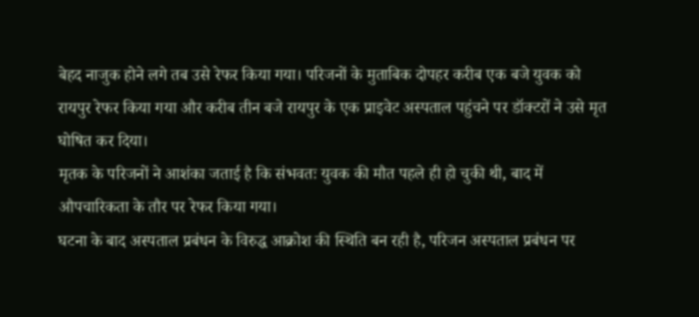बेहद नाजुक होने लगे तब उसे रेफर किया गया। परिजनों के मुताबिक दोपहर करीब एक बजे युवक को रायपुर रेफर किया गया और करीब तीन बजे रायपुर के एक प्राइवेट अस्पताल पहुंचने पर डॉक्टरों ने उसे मृत घोषित कर दिया।
मृतक के परिजनों ने आशंका जताई है कि संभवतः युवक की मौत पहले ही हो चुकी थी, बाद में औपचारिकता के तौर पर रेफर किया गया।
घटना के बाद अस्पताल प्रबंधन के विरुद्ध आक्रोश की स्थिति बन रही है, परिजन अस्पताल प्रबंधन पर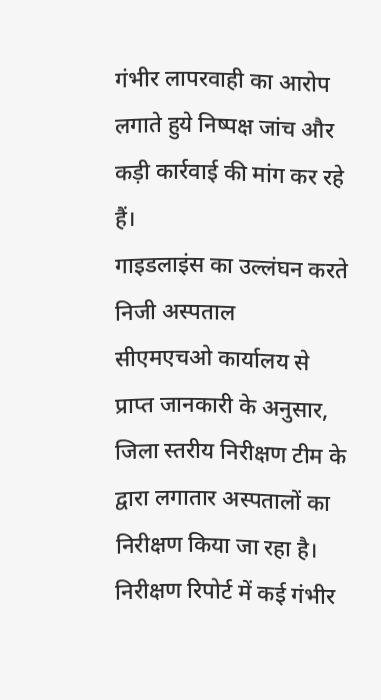गंभीर लापरवाही का आरोप लगाते हुये निष्पक्ष जांच और कड़ी कार्रवाई की मांग कर रहे हैं।
गाइडलाइंस का उल्लंघन करते निजी अस्पताल
सीएमएचओ कार्यालय से प्राप्त जानकारी के अनुसार, जिला स्तरीय निरीक्षण टीम के द्वारा लगातार अस्पतालों का निरीक्षण किया जा रहा है। निरीक्षण रिपोर्ट में कई गंभीर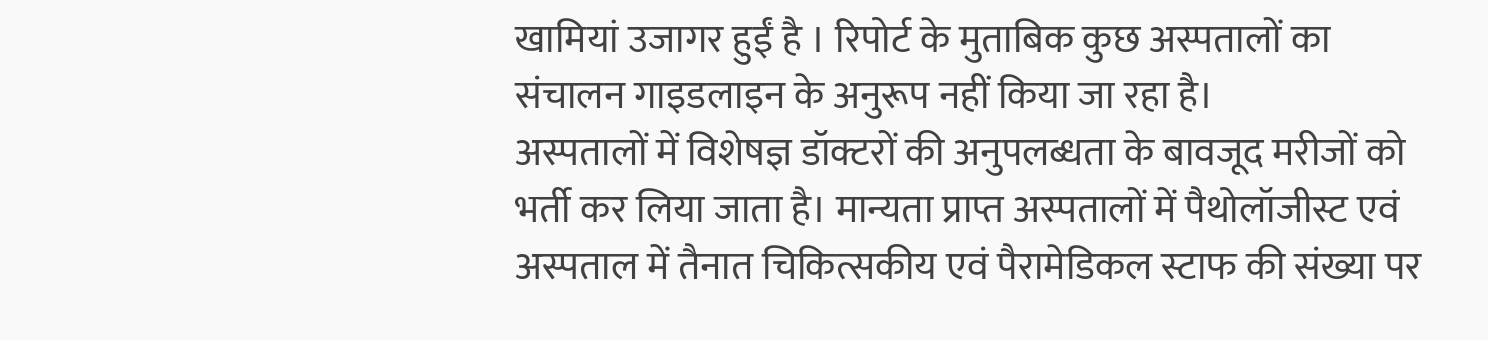खामियां उजागर हुईं है । रिपोर्ट के मुताबिक कुछ अस्पतालों का संचालन गाइडलाइन के अनुरूप नहीं किया जा रहा है।
अस्पतालों में विशेषज्ञ डॉक्टरों की अनुपलब्धता के बावजूद मरीजों को भर्ती कर लिया जाता है। मान्यता प्राप्त अस्पतालों में पैथोलॉजीस्ट एवं अस्पताल में तैनात चिकित्सकीय एवं पैरामेडिकल स्टाफ की संख्या पर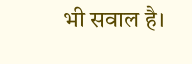भी सवाल है।